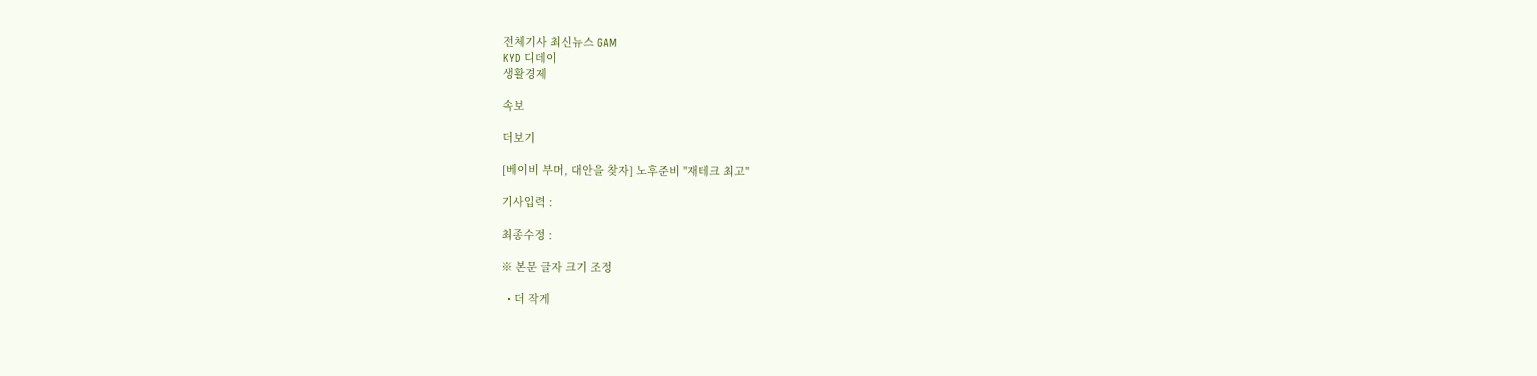전체기사 최신뉴스 GAM
KYD 디데이
생활경제

속보

더보기

[베이비 부머, 대안을 찾자] 노후준비 "재테크 최고"

기사입력 :

최종수정 :

※ 본문 글자 크기 조정

  • 더 작게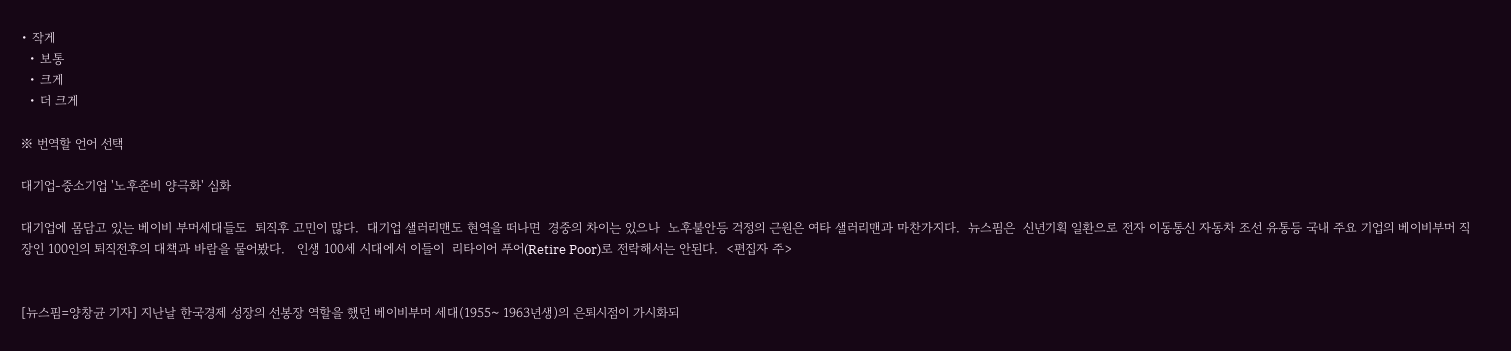• 작게
  • 보통
  • 크게
  • 더 크게

※ 번역할 언어 선택

대기업-중소기업 '노후준비 양극화' 심화

대기업에 몸담고 있는 베이비 부머세대들도  퇴직후 고민이 많다.  대기업 샐러리맨도 현역을 떠나면  경중의 차이는 있으나  노후불안등 걱정의 근원은 여타 샐러리맨과 마찬가지다.  뉴스핌은  신년기획 일환으로 전자 이동통신 자동차 조선 유통등 국내 주요 기업의 베이비부머 직장인 100인의 퇴직전후의 대책과 바람을 물어봤다.   인생 100세 시대에서 이들이  리타이어 푸어(Retire Poor)로 전락해서는 안된다.  <편집자 주>


[뉴스핌=양창균 기자] 지난날 한국경제 성장의 선봉장 역할을 했던 베이비부머 세대(1955~ 1963년생)의 은퇴시점이 가시화되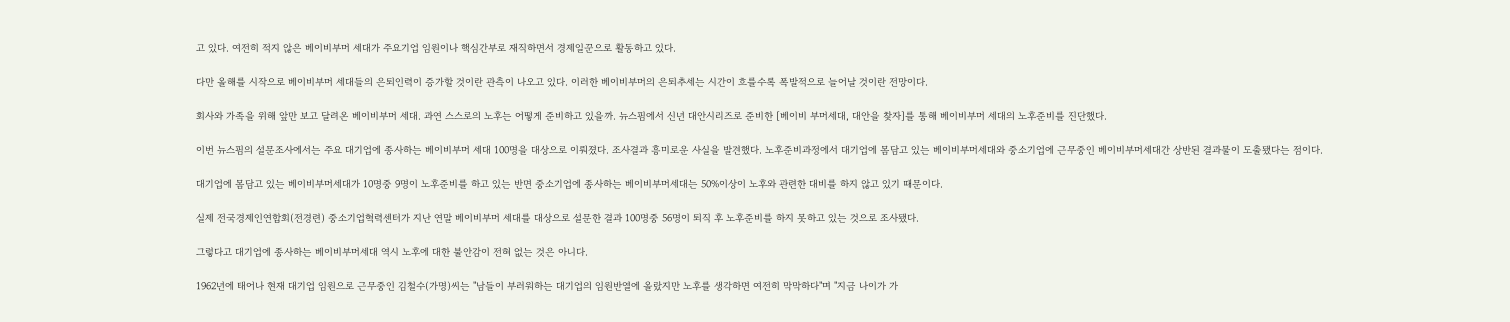고 있다. 여전히 적지 않은 베이비부머 세대가 주요기업 임원이나 핵심간부로 재직하면서 경제일꾼으로 활동하고 있다.

다만 올해를 시작으로 베이비부머 세대들의 은퇴인력이 증가할 것이란 관측이 나오고 있다. 이러한 베이비부머의 은퇴추세는 시간이 흐를수록 폭발적으로 늘어날 것이란 전망이다.

회사와 가족을 위해 앞만 보고 달려온 베이비부머 세대. 과연 스스로의 노후는 어떻게 준비하고 있을까. 뉴스핌에서 신년 대안시리즈로 준비한 [베이비 부머세대, 대안을 찾자]를 통해 베이비부머 세대의 노후준비를 진단했다.

이번 뉴스핌의 설문조사에서는 주요 대기업에 종사하는 베이비부머 세대 100명을 대상으로 이뤄졌다. 조사결과 흥미로운 사실을 발견했다. 노후준비과정에서 대기업에 몸담고 있는 베이비부머세대와 중소기업에 근무중인 베이비부머세대간 상반된 결과물이 도출됐다는 점이다.

대기업에 몸담고 있는 베이비부머세대가 10명중 9명이 노후준비를 하고 있는 반면 중소기업에 종사하는 베이비부머세대는 50%이상이 노후와 관련한 대비를 하지 않고 있기 때문이다.

실제 전국경제인연합회(전경련) 중소기업혁력센터가 지난 연말 베이비부머 세대를 대상으로 설문한 결과 100명중 56명이 퇴직 후 노후준비를 하지 못하고 있는 것으로 조사됐다.

그렇다고 대기업에 종사하는 베이비부머세대 역시 노후에 대한 불안감이 전혀 없는 것은 아니다.

1962년에 태어나 현재 대기업 임원으로 근무중인 김철수(가명)씨는 "남들이 부러워하는 대기업의 임원반열에 올랐지만 노후를 생각하면 여전히 막막하다"며 "지금 나이가 가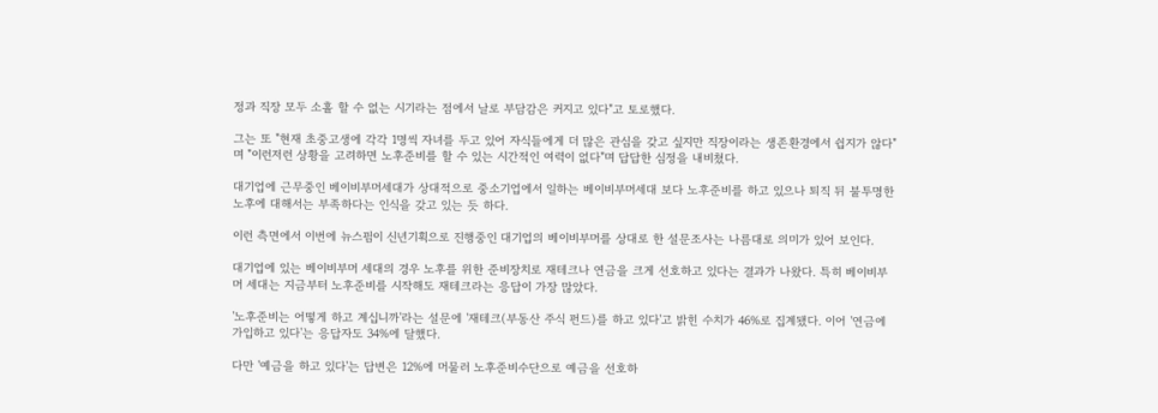정과 직장 모두 소홀 할 수 없는 시기라는 점에서 날로 부담감은 커지고 있다"고 토로했다.

그는 또 "현재 초중고생에 각각 1명씩 자녀를 두고 있어 자식들에게 더 많은 관심을 갖고 싶지만 직장이라는 생존환경에서 쉽지가 않다"며 "이런저런 상황을 고려하면 노후준비를 할 수 있는 시간적인 여력이 없다"며 답답한 심정을 내비쳤다.

대기업에 근무중인 베이비부머세대가 상대적으로 중소기업에서 일하는 베이비부머세대 보다 노후준비를 하고 있으나 퇴직 뒤 불투명한 노후에 대해서는 부족하다는 인식을 갖고 있는 듯 하다.

이런 측면에서 이번에 뉴스핌이 신년기획으로 진행중인 대기업의 베이비부머를 상대로 한 설문조사는 나름대로 의미가 있어 보인다.

대기업에 있는 베이비부머 세대의 경우 노후를 위한 준비장치로 재테크나 연금을 크게 선호하고 있다는 결과가 나왔다. 특히 베이비부머 세대는 지금부터 노후준비를 시작해도 재테크라는 응답이 가장 많았다.

'노후준비는 어떻게 하고 계십니까'라는 설문에 '재테크(부동산 주식 펀드)를 하고 있다'고 밝힌 수치가 46%로 집계됐다. 이어 '연금에 가입하고 있다'는 응답자도 34%에 달했다.

다만 '예금을 하고 있다'는 답변은 12%에 머물러 노후준비수단으로 예금을 선호하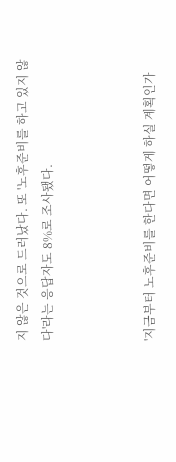지 않은 것으로 드러났다. 또 '노후준비를 하고 있지 않다'라는 응답자도 8%로 조사됐다.



'지금부터 노후준비를 한다면 어떻게 하실 계획인가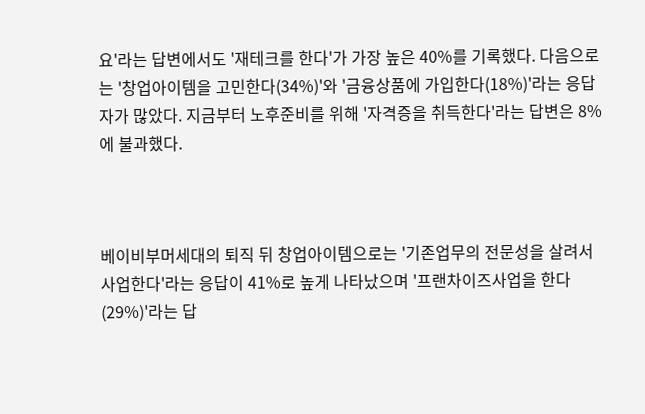요'라는 답변에서도 '재테크를 한다'가 가장 높은 40%를 기록했다. 다음으로는 '창업아이템을 고민한다(34%)'와 '금융상품에 가입한다(18%)'라는 응답자가 많았다. 지금부터 노후준비를 위해 '자격증을 취득한다'라는 답변은 8%에 불과했다.



베이비부머세대의 퇴직 뒤 창업아이템으로는 '기존업무의 전문성을 살려서 사업한다'라는 응답이 41%로 높게 나타났으며 '프랜차이즈사업을 한다(29%)'라는 답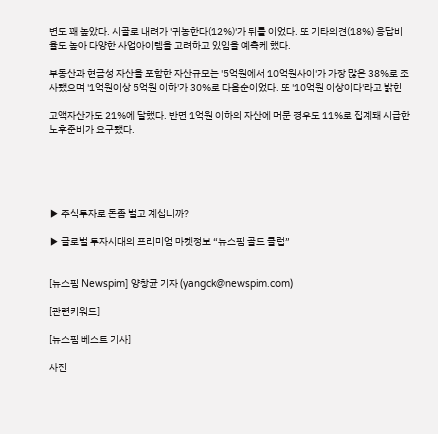변도 꽤 높았다. 시골로 내려가 '귀농한다(12%)'가 뒤를 이었다. 또 기타의견(18%) 응답비율도 높아 다양한 사업아이템을 고려하고 있임을 예측케 했다.

부동산과 현금성 자산을 포함한 자산규모는 '5억원에서 10억원사이'가 가장 많은 38%로 조사됐으며 '1억원이상 5억원 이하'가 30%로 다음순이었다. 또 '10억원 이상이다'라고 밝힌

고액자산가도 21%에 달했다. 반면 1억원 이하의 자산에 머문 경우도 11%로 집계돼 시급한 노후준비가 요구됐다.





▶ 주식투자로 돈좀 벌고 계십니까?

▶ 글로벌 투자시대의 프리미엄 마켓정보 “뉴스핌 골드 클럽”


[뉴스핌 Newspim] 양창균 기자 (yangck@newspim.com)

[관련키워드]

[뉴스핌 베스트 기사]

사진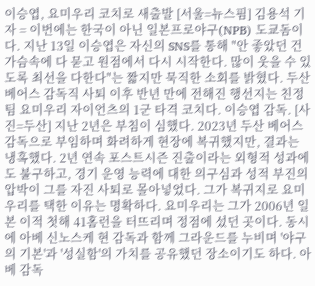이승엽, 요미우리 코치로 새출발 [서울=뉴스핌] 김용석 기자 = 이번에는 한국이 아닌 일본프로야구(NPB) 도쿄돔이다. 지난 13일 이승엽은 자신의 SNS를 통해 "안 좋았던 건 가슴속에 다 묻고 원점에서 다시 시작한다. 많이 웃을 수 있도록 최선을 다한다"는 짧지만 묵직한 소회를 밝혔다. 두산 베어스 감독직 사퇴 이후 반년 만에 전해진 행선지는 친정팀 요미우리 자이언츠의 1군 타격 코치다. 이승엽 감독. [사진=두산] 지난 2년은 부침이 심했다. 2023년 두산 베어스 감독으로 부임하며 화려하게 현장에 복귀했지만, 결과는 냉혹했다. 2년 연속 포스트시즌 진출이라는 외형적 성과에도 불구하고, 경기 운영 능력에 대한 의구심과 성적 부진의 압박이 그를 자진 사퇴로 몰아넣었다. 그가 복귀지로 요미우리를 택한 이유는 명확하다. 요미우리는 그가 2006년 일본 이적 첫해 41홈런을 터뜨리며 정점에 섰던 곳이다. 동시에 아베 신노스케 현 감독과 함께 그라운드를 누비며 '야구의 기본'과 '성실함'의 가치를 공유했던 장소이기도 하다. 아베 감독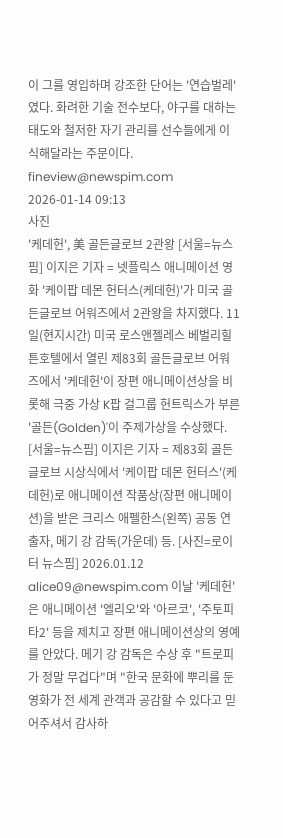이 그를 영입하며 강조한 단어는 '연습벌레'였다. 화려한 기술 전수보다, 야구를 대하는 태도와 철저한 자기 관리를 선수들에게 이식해달라는 주문이다.   fineview@newspim.com 2026-01-14 09:13
사진
'케데헌', 美 골든글로브 2관왕 [서울=뉴스핌] 이지은 기자 = 넷플릭스 애니메이션 영화 '케이팝 데몬 헌터스(케데헌)'가 미국 골든글로브 어워즈에서 2관왕을 차지했다. 11일(현지시간) 미국 로스앤젤레스 베벌리힐튼호텔에서 열린 제83회 골든글로브 어워즈에서 '케데헌'이 장편 애니메이션상을 비롯해 극중 가상 K팝 걸그룹 헌트릭스가 부른 '골든(Golden)'이 주제가상을 수상했다. [서울=뉴스핌] 이지은 기자 = 제83회 골든글로브 시상식에서 '케이팝 데몬 헌터스'(케데헌)로 애니메이션 작품상(장편 애니메이션)을 받은 크리스 애펠한스(왼쪽) 공동 연출자, 메기 강 감독(가운데) 등. [사진=로이터 뉴스핌] 2026.01.12 alice09@newspim.com 이날 '케데헌'은 애니메이션 '엘리오'와 '아르코', '주토피타2' 등을 제치고 장편 애니메이션상의 영예를 안았다. 메기 강 감독은 수상 후 "트로피가 정말 무겁다"며 "한국 문화에 뿌리를 둔 영화가 전 세계 관객과 공감할 수 있다고 믿어주셔서 감사하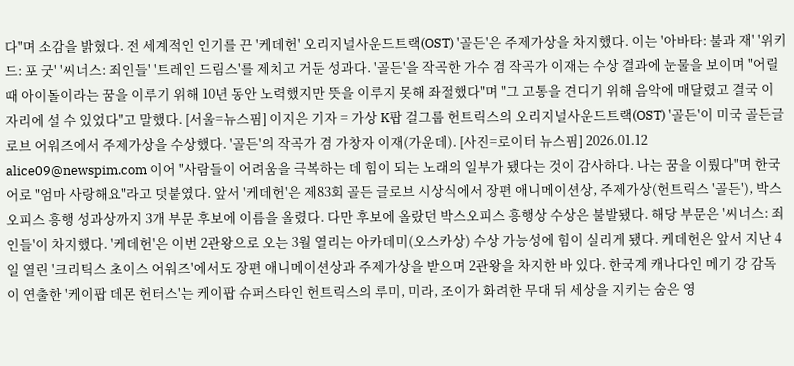다"며 소감을 밝혔다. 전 세계적인 인기를 끈 '케데헌' 오리지널사운드트랙(OST) '골든'은 주제가상을 차지했다. 이는 '아바타: 불과 재' '위키드: 포 굿' '씨너스: 죄인들' '트레인 드림스'를 제치고 거둔 성과다. '골든'을 작곡한 가수 겸 작곡가 이재는 수상 결과에 눈물을 보이며 "어릴 때 아이돌이라는 꿈을 이루기 위해 10년 동안 노력했지만 뜻을 이루지 못해 좌절했다"며 "그 고통을 견디기 위해 음악에 매달렸고 결국 이 자리에 설 수 있었다"고 말했다. [서울=뉴스핌] 이지은 기자 = 가상 K팝 걸그룹 헌트릭스의 오리지널사운드트랙(OST) '골든'이 미국 골든글로브 어워즈에서 주제가상을 수상했다. '골든'의 작곡가 겸 가창자 이재(가운데). [사진=로이터 뉴스핌] 2026.01.12 alice09@newspim.com 이어 "사람들이 어려움을 극복하는 데 힘이 되는 노래의 일부가 됐다는 것이 감사하다. 나는 꿈을 이뤘다"며 한국어로 "엄마 사랑해요"라고 덧붙였다. 앞서 '케데헌'은 제83회 골든 글로브 시상식에서 장편 애니메이션상, 주제가상(헌트릭스 '골든'), 박스오피스 흥행 성과상까지 3개 부문 후보에 이름을 올렸다. 다만 후보에 올랐던 박스오피스 흥행상 수상은 불발됐다. 해당 부문은 '씨너스: 죄인들'이 차지했다. '케데헌'은 이번 2관왕으로 오는 3월 열리는 아카데미(오스카상) 수상 가능성에 힘이 실리게 됐다. 케데헌은 앞서 지난 4일 열린 '크리틱스 초이스 어워즈'에서도 장편 애니메이션상과 주제가상을 받으며 2관왕을 차지한 바 있다. 한국계 캐나다인 메기 강 감독이 연출한 '케이팝 데몬 헌터스'는 케이팝 슈퍼스타인 헌트릭스의 루미, 미라, 조이가 화려한 무대 뒤 세상을 지키는 숨은 영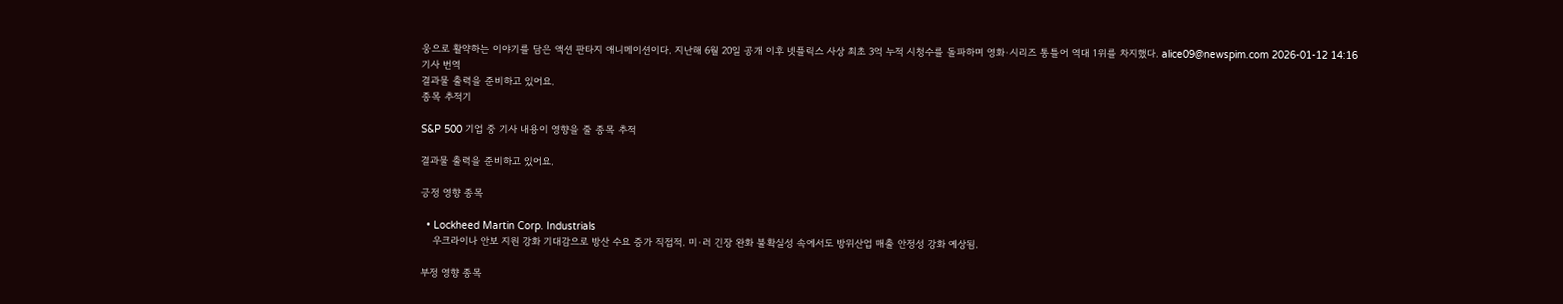웅으로 활약하는 이야기를 담은 액션 판타지 애니메이션이다. 지난해 6월 20일 공개 이후 넷플릭스 사상 최초 3억 누적 시청수를 돌파하며 영화·시리즈 통틀어 역대 1위를 차지했다. alice09@newspim.com 2026-01-12 14:16
기사 번역
결과물 출력을 준비하고 있어요.
종목 추적기

S&P 500 기업 중 기사 내용이 영향을 줄 종목 추적

결과물 출력을 준비하고 있어요.

긍정 영향 종목

  • Lockheed Martin Corp. Industrials
    우크라이나 안보 지원 강화 기대감으로 방산 수요 증가 직접적. 미·러 긴장 완화 불확실성 속에서도 방위산업 매출 안정성 강화 예상됨.

부정 영향 종목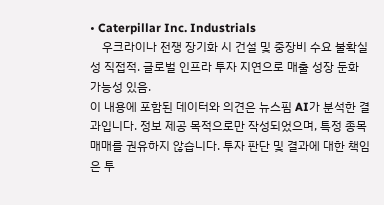• Caterpillar Inc. Industrials
    우크라이나 전쟁 장기화 시 건설 및 중장비 수요 불확실성 직접적. 글로벌 인프라 투자 지연으로 매출 성장 둔화 가능성 있음.
이 내용에 포함된 데이터와 의견은 뉴스핌 AI가 분석한 결과입니다. 정보 제공 목적으로만 작성되었으며, 특정 종목 매매를 권유하지 않습니다. 투자 판단 및 결과에 대한 책임은 투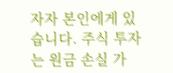자자 본인에게 있습니다. 주식 투자는 원금 손실 가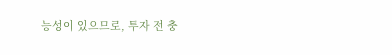능성이 있으므로, 투자 전 충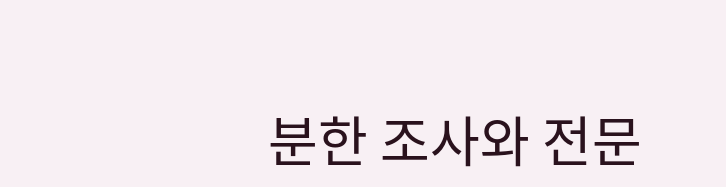분한 조사와 전문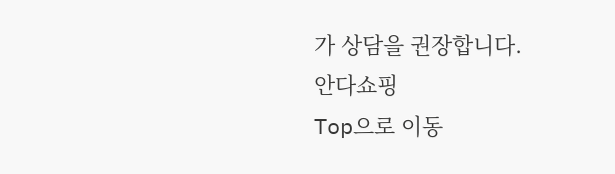가 상담을 권장합니다.
안다쇼핑
Top으로 이동